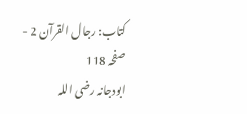کتاب: رجال القرآن 2 - صفحہ 118
ابودجانہ رضی اللہ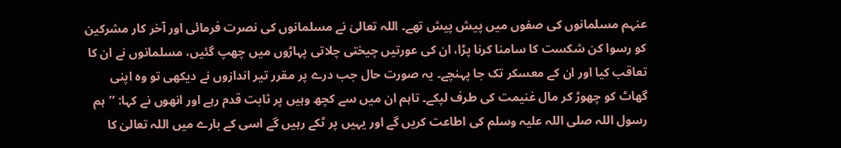عنہم مسلمانوں کی صفوں میں پیش پیش تھے۔ اللہ تعالیٰ نے مسلمانوں کی نصرت فرمائی اور آخر کار مشرکین کو رسوا کن شکست کا سامنا کرنا پڑا، ان کی عورتیں چیختی چلاتی پہاڑوں میں چھپ گئیں، مسلمانوں نے ان کا تعاقب کیا اور ان کے معسکر تک جا پہنچے۔ یہ صورت حال جب درے پر مقرر تیر اندازوں نے دیکھی تو وہ اپنی گھاٹ کو چھوڑ کر مال غنیمت کی طرف لپکے۔ تاہم ان میں سے کچھ وہیں پر ثابت قدم رہے اور انھوں نے کہا: ’’ہم رسول اللہ صلی اللہ علیہ وسلم کی اطاعت کریں گے اور یہیں پر ٹکے رہیں گے اسی کے بارے میں اللہ تعالیٰ کا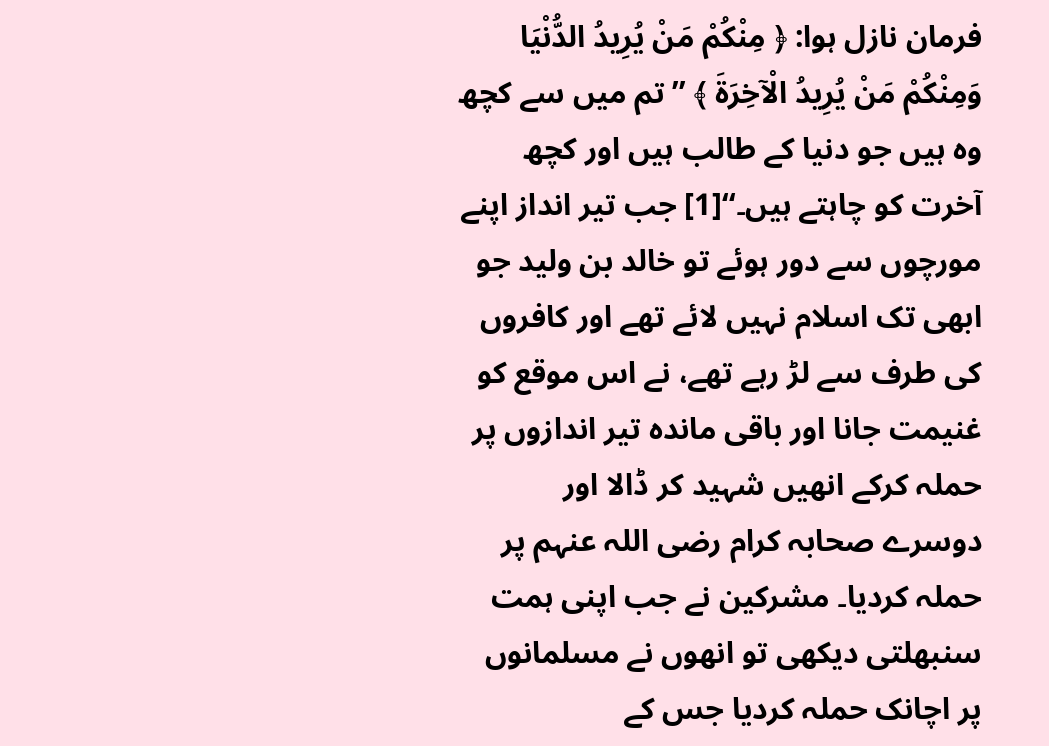فرمان نازل ہوا: ﴿ مِنْكُمْ مَنْ يُرِيدُ الدُّنْيَا وَمِنْكُمْ مَنْ يُرِيدُ الْآخِرَةَ ﴾ ’’تم میں سے کچھ وہ ہیں جو دنیا کے طالب ہیں اور کچھ آخرت کو چاہتے ہیں۔‘‘[1] جب تیر انداز اپنے مورچوں سے دور ہوئے تو خالد بن ولید جو ابھی تک اسلام نہیں لائے تھے اور کافروں کی طرف سے لڑ رہے تھے، نے اس موقع کو غنیمت جانا اور باقی ماندہ تیر اندازوں پر حملہ کرکے انھیں شہید کر ڈالا اور دوسرے صحابہ کرام رضی اللہ عنہم پر حملہ کردیا۔ مشرکین نے جب اپنی ہمت سنبھلتی دیکھی تو انھوں نے مسلمانوں پر اچانک حملہ کردیا جس کے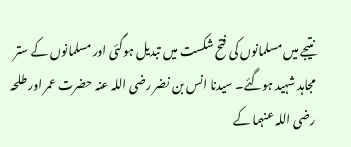نتیجے میں مسلمانوں کی فتح شکست میں تبدیل ہوگئی اور مسلمانوں کے ستر مجاہد شہید ہوگئے۔ سیدنا انس بن نضر رضی اللہ عنہ حضرت عمر اور طلحہ رضی اللہ عنہما کے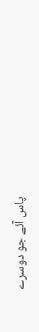پاس آئے جو دوسرے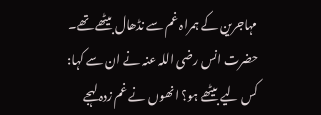مہاجرین کے ہمراہ غم سے نڈھال بیٹھے تھے۔ حضرت انس رضی اللہ عنہ نے ان سے کہا: کس لیے بیٹھے ہو؟ انھوں نے غم زدہ لہجے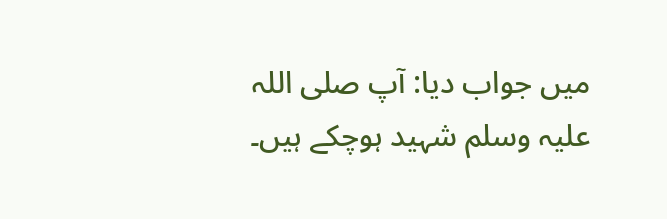میں جواب دیا: آپ صلی اللہ علیہ وسلم شہید ہوچکے ہیں۔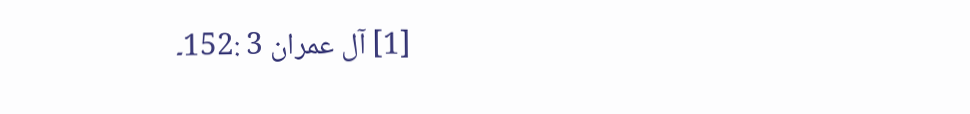[1] آل عمران 3 :152۔